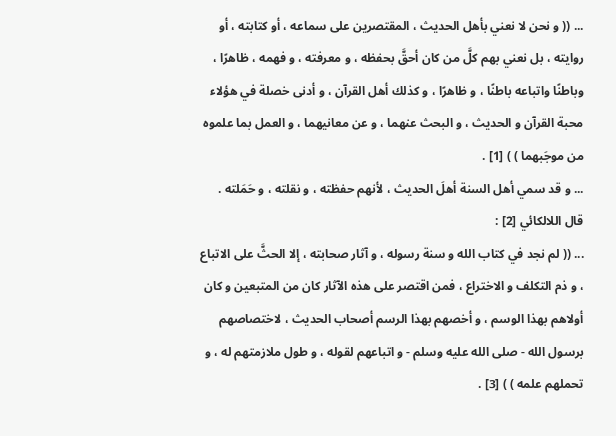... (( و نحن لا نعني بأهل الحديث ، المقتصرين على سماعه ، أو كتابته ، أو روايته ، بل نعني بهم كلَّ من كان أحقَّ بحفظه ، و معرفته ، و فهمه ، ظاهرًا ، وباطنًا واتباعه باطنًا ، و ظاهرًا ، و كذلك أهل القرآن ، و أدنى خصلة في هؤلاء محبة القرآن و الحديث ، و البحث عنهما ، و عن معانيهما ، و العمل بما علموه من موجَبهما ) ) [1] .
... و قد سمي أهل السنة أهلَ الحديث ، لأنهم حفظته ، و نقلته ، و حَمَلته . قال اللالكائي [2] :
... (( لم نجد في كتاب الله و سنة رسوله ، و آثار صحابته ، إلا الحثَّ على الاتباع ، و ذم التكلف و الاختراع ، فمن اقتصر على هذه الآثار كان من المتبعين و كان أولاهم بهذا الوسم ، و أخصهم بهذا الرسم أصحاب الحديث ، لاختصاصهم برسول الله - صلى الله عليه وسلم - و اتباعهم لقوله ، و طول ملازمتهم له ، و تحملهم علمه ) ) [3] .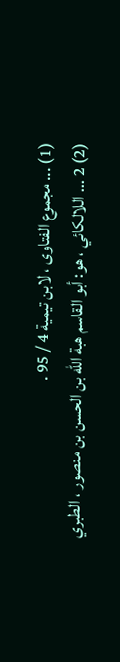(1) ... مجموع الفتاوى ، لابن تيمية 4 / 95 .
(2) 2 ... اللالكائي ، هو: أبو القاسم هبة الله بن الحسن بن منصور ، الطبري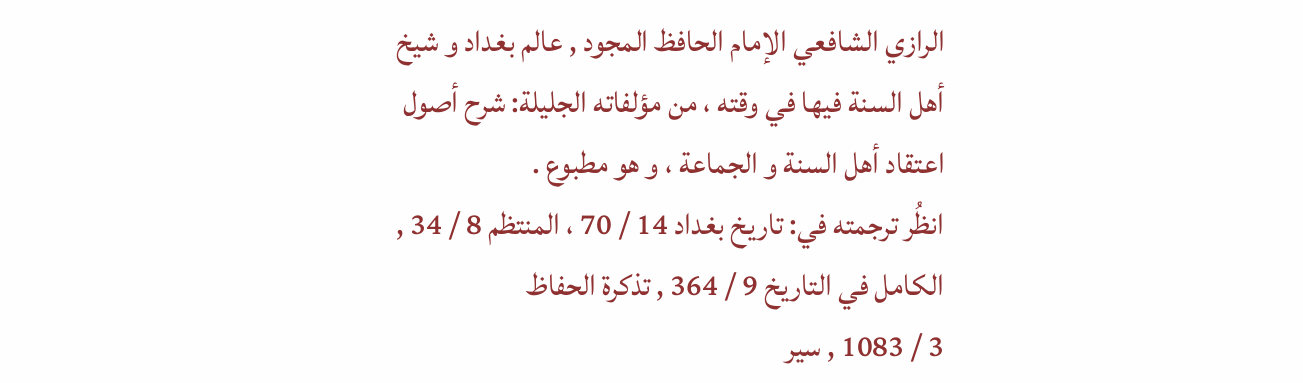الرازي الشافعي الإمام الحافظ المجود , عالم بغداد و شيخ أهل السنة فيها في وقته ، من مؤلفاته الجليلة: شرح أصول اعتقاد أهل السنة و الجماعة ، و هو مطبوع .
انظُر ترجمته في: تاريخ بغداد 14 / 70 ، المنتظم 8 / 34 , الكامل في التاريخ 9 / 364 , تذكرة الحفاظ
3 / 1083 , سير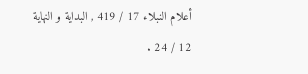أعلام النبلاء 17 / 419 , البداية و النهاية 12 / 24 .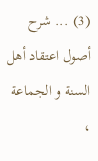(3) ... شرح أصول اعتقاد أهل السنة و الجماعة ،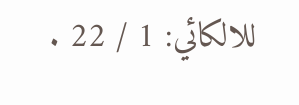للالكائي: 1 / 22 .